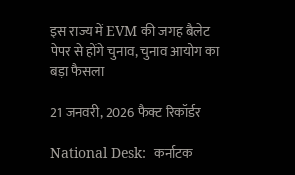इस राज्य में EVM की जगह बैलेट पेपर से होंगे चुनाव, चुनाव आयोग का बड़ा फैसला

21 जनवरी, 2026 फैक्ट रिकॉर्डर

National Desk:  कर्नाटक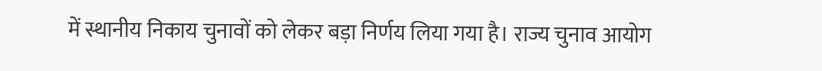में स्थानीय निकाय चुनावों को लेकर बड़ा निर्णय लिया गया है। राज्य चुनाव आयोग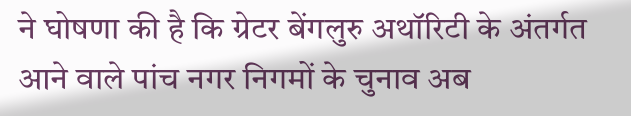ने घोषणा की है कि ग्रेटर बेंगलुरु अथॉरिटी के अंतर्गत आने वाले पांच नगर निगमों के चुनाव अब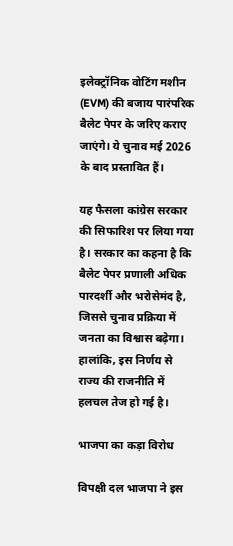इलेक्ट्रॉनिक वोटिंग मशीन (EVM) की बजाय पारंपरिक बैलेट पेपर के जरिए कराए जाएंगे। ये चुनाव मई 2026 के बाद प्रस्तावित हैं।

यह फैसला कांग्रेस सरकार की सिफारिश पर लिया गया है। सरकार का कहना है कि बैलेट पेपर प्रणाली अधिक पारदर्शी और भरोसेमंद है, जिससे चुनाव प्रक्रिया में जनता का विश्वास बढ़ेगा। हालांकि, इस निर्णय से राज्य की राजनीति में हलचल तेज हो गई है।

भाजपा का कड़ा विरोध

विपक्षी दल भाजपा ने इस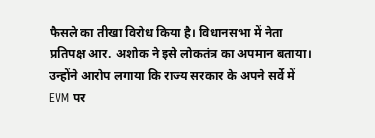फैसले का तीखा विरोध किया है। विधानसभा में नेता प्रतिपक्ष आर. अशोक ने इसे लोकतंत्र का अपमान बताया। उन्होंने आरोप लगाया कि राज्य सरकार के अपने सर्वे में EVM पर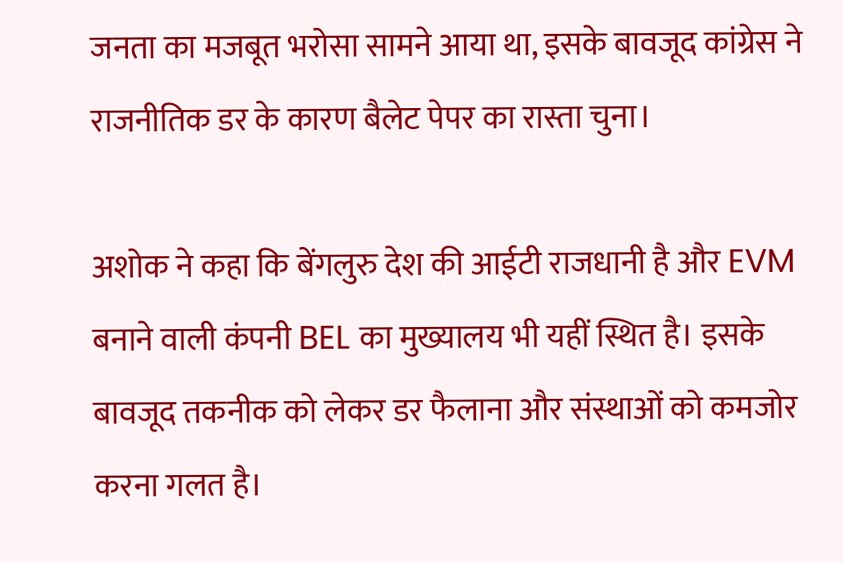जनता का मजबूत भरोसा सामने आया था, इसके बावजूद कांग्रेस ने राजनीतिक डर के कारण बैलेट पेपर का रास्ता चुना।

अशोक ने कहा कि बेंगलुरु देश की आईटी राजधानी है और EVM बनाने वाली कंपनी BEL का मुख्यालय भी यहीं स्थित है। इसके बावजूद तकनीक को लेकर डर फैलाना और संस्थाओं को कमजोर करना गलत है।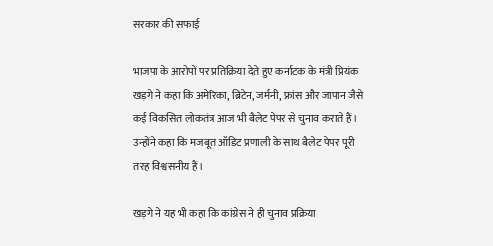सरकार की सफाई

भाजपा के आरोपों पर प्रतिक्रिया देते हुए कर्नाटक के मंत्री प्रियंक खड़गे ने कहा कि अमेरिका, ब्रिटेन, जर्मनी, फ्रांस और जापान जैसे कई विकसित लोकतंत्र आज भी बैलेट पेपर से चुनाव कराते हैं। उन्होंने कहा कि मजबूत ऑडिट प्रणाली के साथ बैलेट पेपर पूरी तरह विश्वसनीय हैं।

खड़गे ने यह भी कहा कि कांग्रेस ने ही चुनाव प्रक्रिया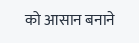को आसान बनाने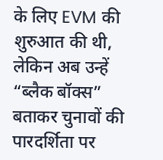के लिए EVM की शुरुआत की थी, लेकिन अब उन्हें “ब्लैक बॉक्स” बताकर चुनावों की पारदर्शिता पर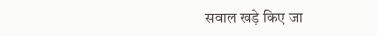सवाल खड़े किए जा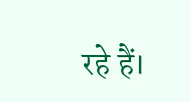रहे हैं।